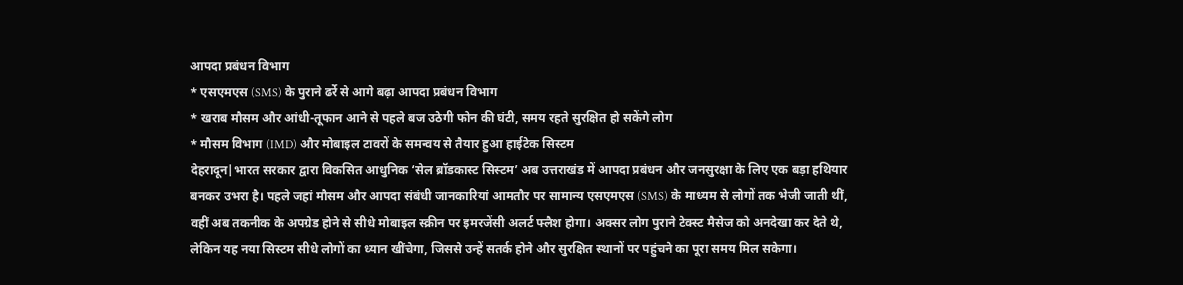आपदा प्रबंधन विभाग
* एसएमएस (SMS) के पुराने ढर्रे से आगे बढ़ा आपदा प्रबंधन विभाग
* खराब मौसम और आंधी-तूफान आने से पहले बज उठेगी फोन की घंटी, समय रहते सुरक्षित हो सकेंगे लोग
* मौसम विभाग (IMD) और मोबाइल टावरों के समन्वय से तैयार हुआ हाईटेक सिस्टम
देहरादून|भारत सरकार द्वारा विकसित आधुनिक ‘सेल ब्रॉडकास्ट सिस्टम’ अब उत्तराखंड में आपदा प्रबंधन और जनसुरक्षा के लिए एक बड़ा हथियार बनकर उभरा है। पहले जहां मौसम और आपदा संबंधी जानकारियां आमतौर पर सामान्य एसएमएस (SMS) के माध्यम से लोगों तक भेजी जाती थीं, वहीं अब तकनीक के अपग्रेड होने से सीधे मोबाइल स्क्रीन पर इमरजेंसी अलर्ट फ्लैश होगा। अक्सर लोग पुराने टेक्स्ट मैसेज को अनदेखा कर देते थे, लेकिन यह नया सिस्टम सीधे लोगों का ध्यान खींचेगा, जिससे उन्हें सतर्क होने और सुरक्षित स्थानों पर पहुंचने का पूरा समय मिल सकेगा।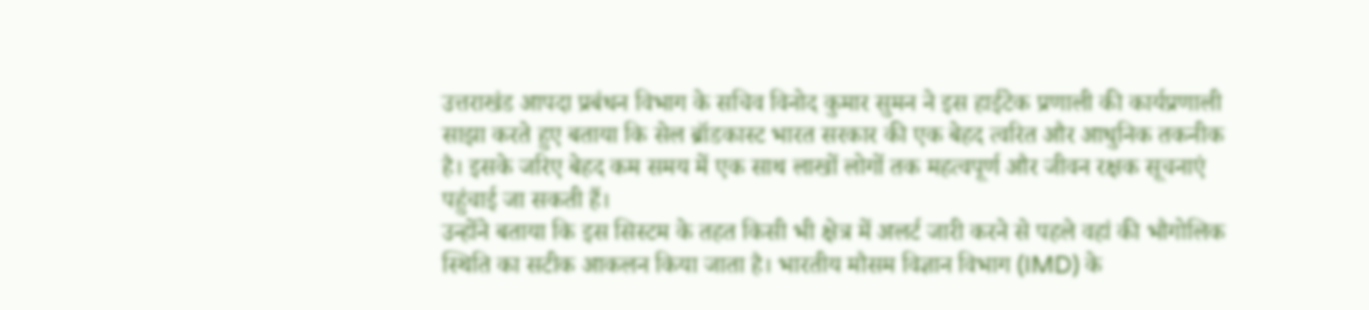उत्तराखंड आपदा प्रबंधन विभाग के सचिव विनोद कुमार सुमन ने इस हाईटेक प्रणाली की कार्यप्रणाली साझा करते हुए बताया कि सेल ब्रॉडकास्ट भारत सरकार की एक बेहद त्वरित और आधुनिक तकनीक है। इसके जरिए बेहद कम समय में एक साथ लाखों लोगों तक महत्वपूर्ण और जीवन रक्षक सूचनाएं पहुंचाई जा सकती हैं।
उन्होंने बताया कि इस सिस्टम के तहत किसी भी क्षेत्र में अलर्ट जारी करने से पहले वहां की भौगोलिक स्थिति का सटीक आकलन किया जाता है। भारतीय मौसम विज्ञान विभाग (IMD) के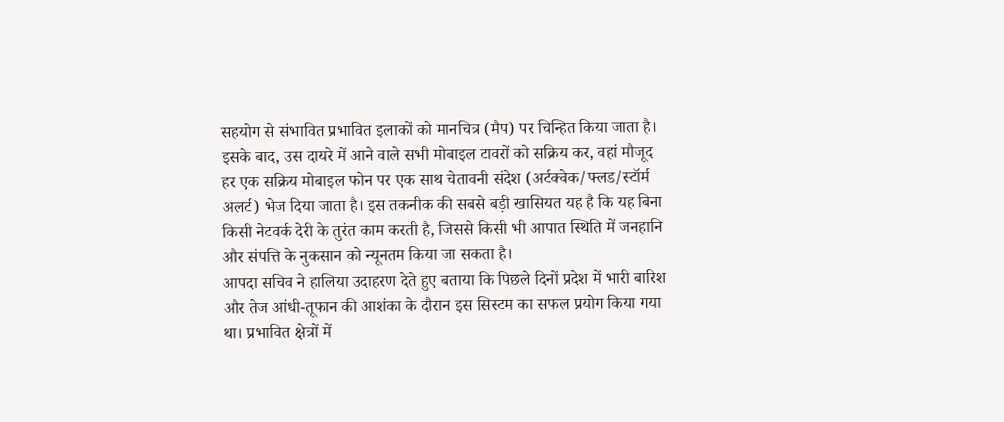सहयोग से संभावित प्रभावित इलाकों को मानचित्र (मैप) पर चिन्हित किया जाता है। इसके बाद, उस दायरे में आने वाले सभी मोबाइल टावरों को सक्रिय कर, वहां मौजूद हर एक सक्रिय मोबाइल फोन पर एक साथ चेतावनी संदेश (अर्टक्वेक/फ्लड/स्टॉर्म अलर्ट) भेज दिया जाता है। इस तकनीक की सबसे बड़ी खासियत यह है कि यह बिना किसी नेटवर्क देरी के तुरंत काम करती है, जिससे किसी भी आपात स्थिति में जनहानि और संपत्ति के नुकसान को न्यूनतम किया जा सकता है।
आपदा सचिव ने हालिया उदाहरण देते हुए बताया कि पिछले दिनों प्रदेश में भारी बारिश और तेज आंधी-तूफान की आशंका के दौरान इस सिस्टम का सफल प्रयोग किया गया था। प्रभावित क्षेत्रों में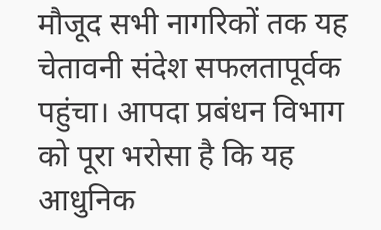मौजूद सभी नागरिकों तक यह चेतावनी संदेश सफलतापूर्वक पहुंचा। आपदा प्रबंधन विभाग को पूरा भरोसा है कि यह आधुनिक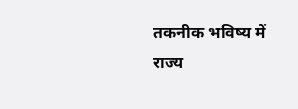तकनीक भविष्य में राज्य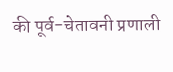की पूर्व-चेतावनी प्रणाली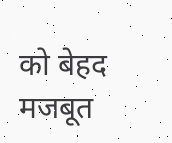को बेहद मजबूत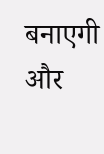बनाएगी और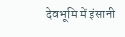देवभूमि में इंसानी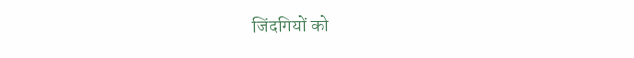जिंदगियों को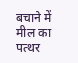बचाने में मील का पत्थर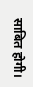साबित होगी।